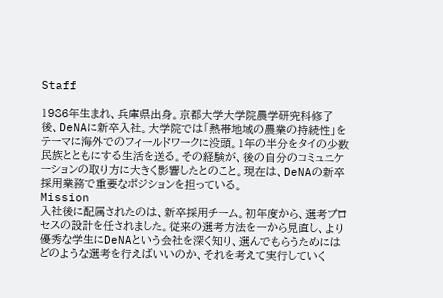Staff

1986年生まれ、兵庫県出身。京都大学大学院農学研究科修了後、DeNAに新卒入社。大学院では「熱帯地域の農業の持続性」をテーマに海外でのフィールドワークに没頭。1年の半分をタイの少数民族とともにする生活を送る。その経験が、後の自分のコミュニケーションの取り方に大きく影響したとのこと。現在は、DeNAの新卒採用業務で重要なポジションを担っている。
Mission
入社後に配属されたのは、新卒採用チーム。初年度から、選考プロセスの設計を任されました。従来の選考方法を一から見直し、より優秀な学生にDeNAという会社を深く知り、選んでもらうためにはどのような選考を行えばいいのか、それを考えて実行していく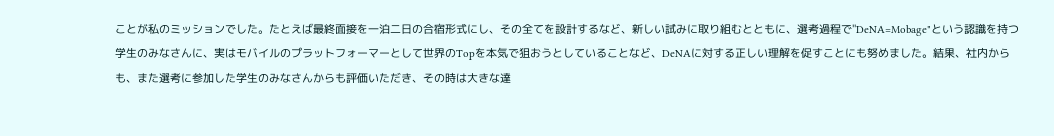ことが私のミッションでした。たとえば最終面接を一泊二日の合宿形式にし、その全てを設計するなど、新しい試みに取り組むとともに、選考過程で"DeNA=Mobage"という認識を持つ学生のみなさんに、実はモバイルのプラットフォーマーとして世界のTopを本気で狙おうとしていることなど、DeNAに対する正しい理解を促すことにも努めました。結果、社内からも、また選考に参加した学生のみなさんからも評価いただき、その時は大きな達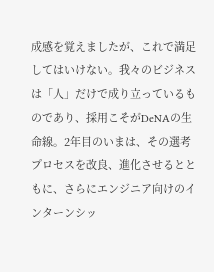成感を覚えましたが、これで満足してはいけない。我々のビジネスは「人」だけで成り立っているものであり、採用こそがDeNAの生命線。2年目のいまは、その選考プロセスを改良、進化させるとともに、さらにエンジニア向けのインターンシッ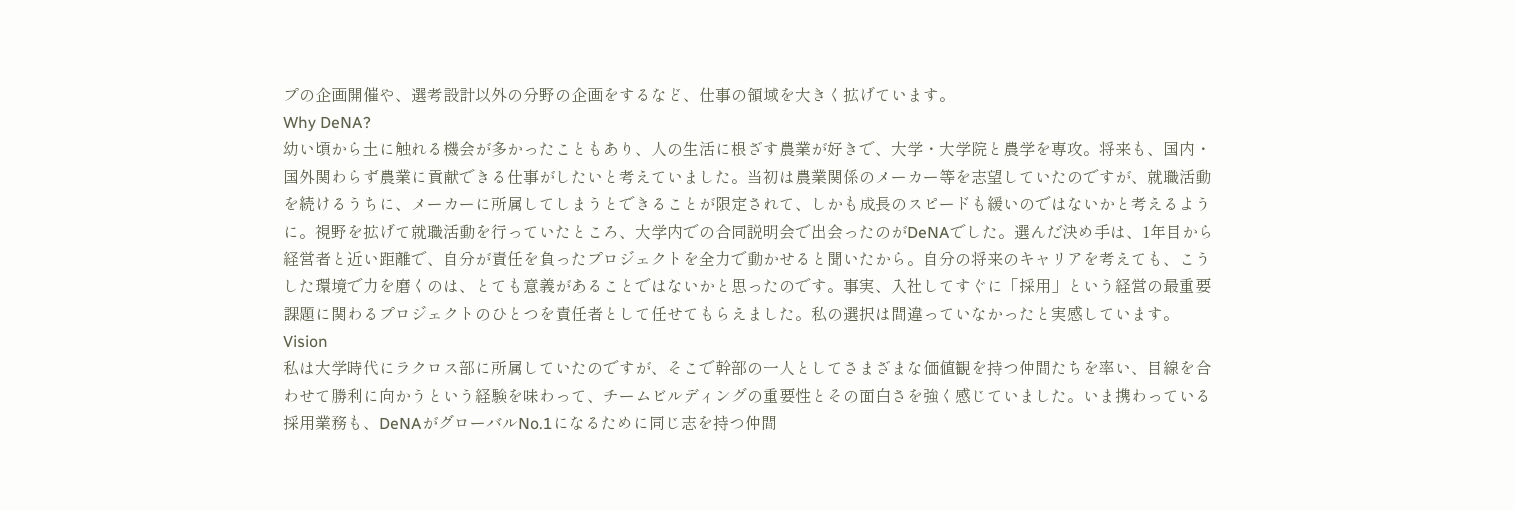プの企画開催や、選考設計以外の分野の企画をするなど、仕事の領域を大きく拡げています。
Why DeNA?
幼い頃から土に触れる機会が多かったこともあり、人の生活に根ざす農業が好きで、大学・大学院と農学を専攻。将来も、国内・国外関わらず農業に貢献できる仕事がしたいと考えていました。当初は農業関係のメーカー等を志望していたのですが、就職活動を続けるうちに、メーカーに所属してしまうとできることが限定されて、しかも成長のスピードも緩いのではないかと考えるように。視野を拡げて就職活動を行っていたところ、大学内での合同説明会で出会ったのがDeNAでした。選んだ決め手は、1年目から経営者と近い距離で、自分が責任を負ったプロジェクトを全力で動かせると聞いたから。自分の将来のキャリアを考えても、こうした環境で力を磨くのは、とても意義があることではないかと思ったのです。事実、入社してすぐに「採用」という経営の最重要課題に関わるプロジェクトのひとつを責任者として任せてもらえました。私の選択は間違っていなかったと実感しています。
Vision
私は大学時代にラクロス部に所属していたのですが、そこで幹部の一人としてさまざまな価値観を持つ仲間たちを率い、目線を合わせて勝利に向かうという経験を味わって、チームビルディングの重要性とその面白さを強く感じていました。いま携わっている採用業務も、DeNAがグローバルNo.1になるために同じ志を持つ仲間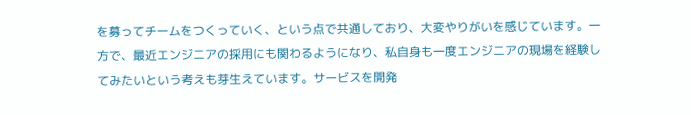を募ってチームをつくっていく、という点で共通しており、大変やりがいを感じています。一方で、最近エンジニアの採用にも関わるようになり、私自身も一度エンジニアの現場を経験してみたいという考えも芽生えています。サービスを開発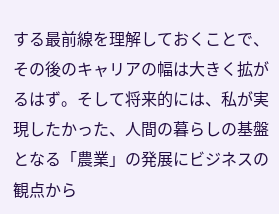する最前線を理解しておくことで、その後のキャリアの幅は大きく拡がるはず。そして将来的には、私が実現したかった、人間の暮らしの基盤となる「農業」の発展にビジネスの観点から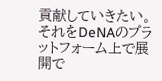貢献していきたい。それをDeNAのプラットフォーム上で展開で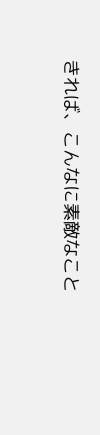きれば、こんなに素敵なこと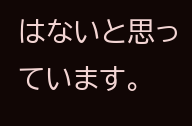はないと思っています。